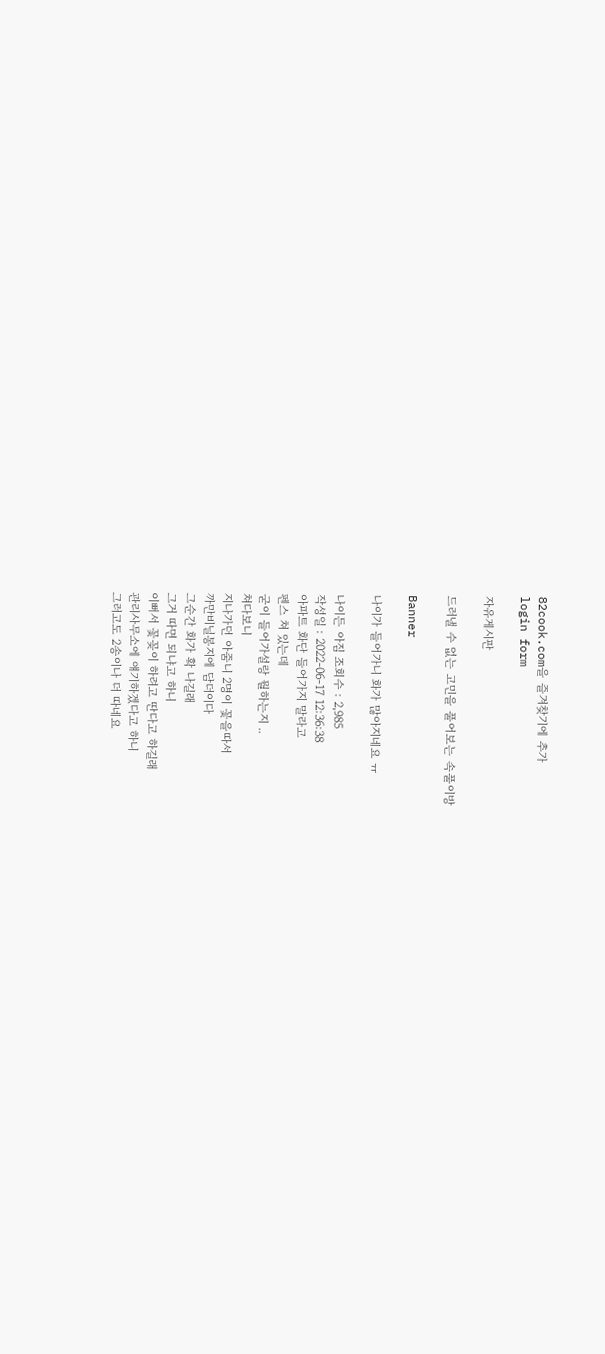82cook.com을 즐겨찾기에 추가
login form

자유게시판

드러낼 수 없는 고민을 풀어보는 속풀이방

Banner

나이가 들어가니 화가 많아지네요 ㅠ

나이든 아짐 조회수 : 2,985
작성일 : 2022-06-17 12:36:38
아파트 화단 들어가지 말라고
펜스 쳐 있는데
굳이 들어가설랑 뭘하는지 ..
쳐다보니
지나가던 아줌니 2명이 꽃을따서
까만비닐봉지에 담더이다
그순간 화가 확 나길래
그거 따면 되냐고 하니
이뻐서 꽃꽂이 하려고 딴다고 하길래
관리사무소에 얘기하겠다고 하니
그러고도 2송이나 더 따네요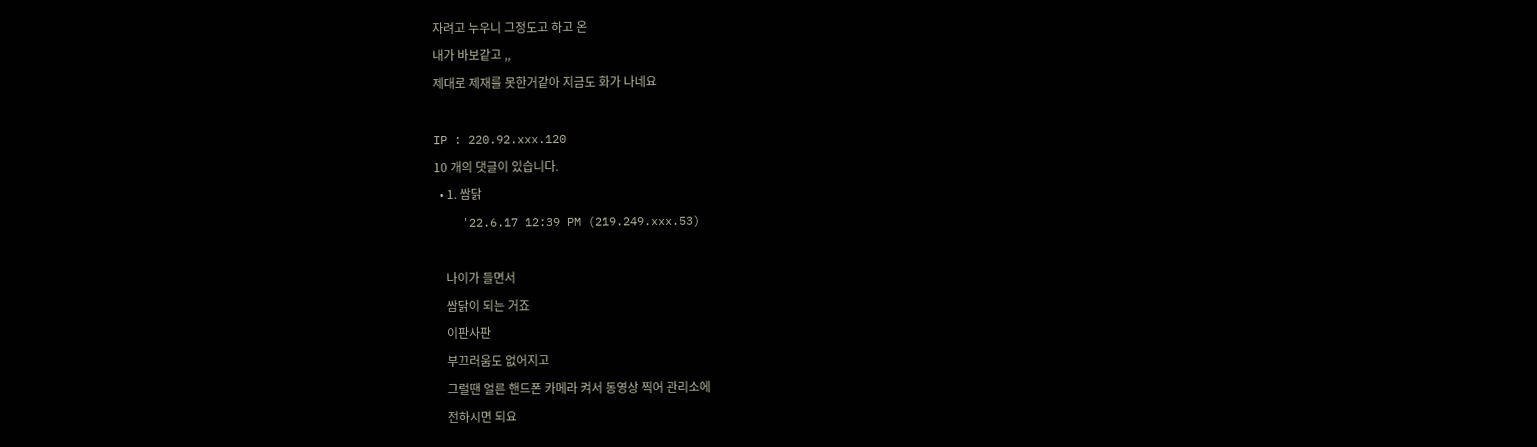자려고 누우니 그정도고 하고 온
내가 바보같고 ,,
제대로 제재를 못한거같아 지금도 화가 나네요

IP : 220.92.xxx.120
10 개의 댓글이 있습니다.
  • 1. 쌈닭
    '22.6.17 12:39 PM (219.249.xxx.53)

    나이가 들면서
    쌈닭이 되는 거죠
    이판사판
    부끄러움도 없어지고
    그럴땐 얼른 핸드폰 카메라 켜서 동영상 찍어 관리소에
    전하시면 되요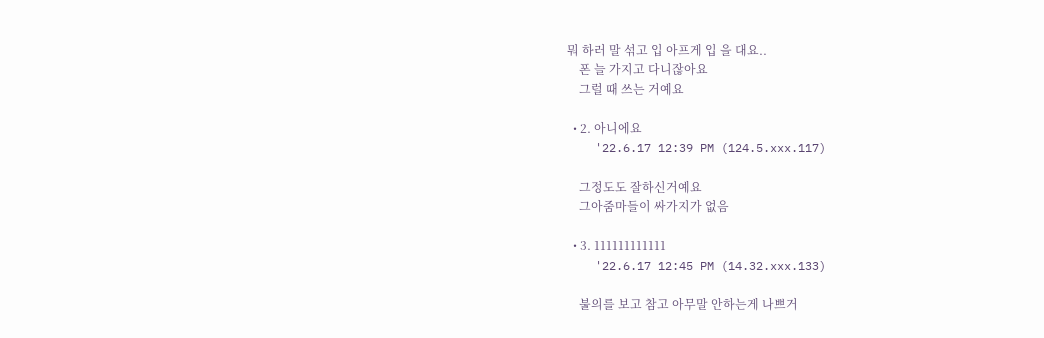뭐 하러 말 섞고 입 아프게 입 을 대요..
    폰 늘 가지고 다니잖아요
    그럴 때 쓰는 거예요

  • 2. 아니에요
    '22.6.17 12:39 PM (124.5.xxx.117)

    그정도도 잘하신거예요
    그아줌마들이 싸가지가 없음

  • 3. 111111111111
    '22.6.17 12:45 PM (14.32.xxx.133)

    불의를 보고 참고 아무말 안하는게 나쁘거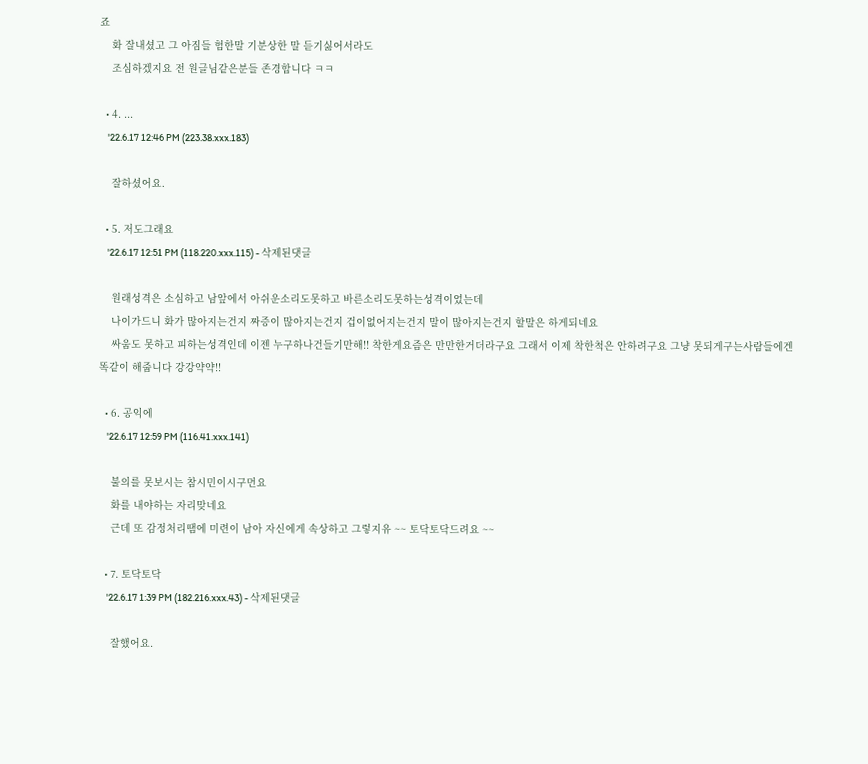죠
    화 잘내셨고 그 아짐들 험한말 기분상한 말 듣기싫어서라도
    조심하겠지요 전 원글님같은분들 존경합니다 ㅋㅋ

  • 4. ...
    '22.6.17 12:46 PM (223.38.xxx.183)

    잘하셨어요.

  • 5. 저도그래요
    '22.6.17 12:51 PM (118.220.xxx.115) - 삭제된댓글

    원래성격은 소심하고 남앞에서 아쉬운소리도못하고 바른소리도못하는성격이었는데
    나이가드니 화가 많아지는건지 짜증이 많아지는건지 겁이없어지는건지 말이 많아지는건지 할말은 하게되네요
    싸움도 못하고 피하는성격인데 이젠 누구하나건들기만해!! 착한게요즘은 만만한거더라구요 그래서 이제 착한척은 안하려구요 그냥 못되게구는사람들에겐 똑같이 해줍니다 강강약약!!

  • 6. 공익에
    '22.6.17 12:59 PM (116.41.xxx.141)

    불의를 못보시는 참시민이시구먼요
    화를 내야하는 자리맞네요
    근데 또 감정처리땜에 미련이 남아 자신에게 속상하고 그렇지유 ~~ 토닥토닥드려요 ~~

  • 7. 토닥토닥
    '22.6.17 1:39 PM (182.216.xxx.43) - 삭제된댓글

    잘했어요.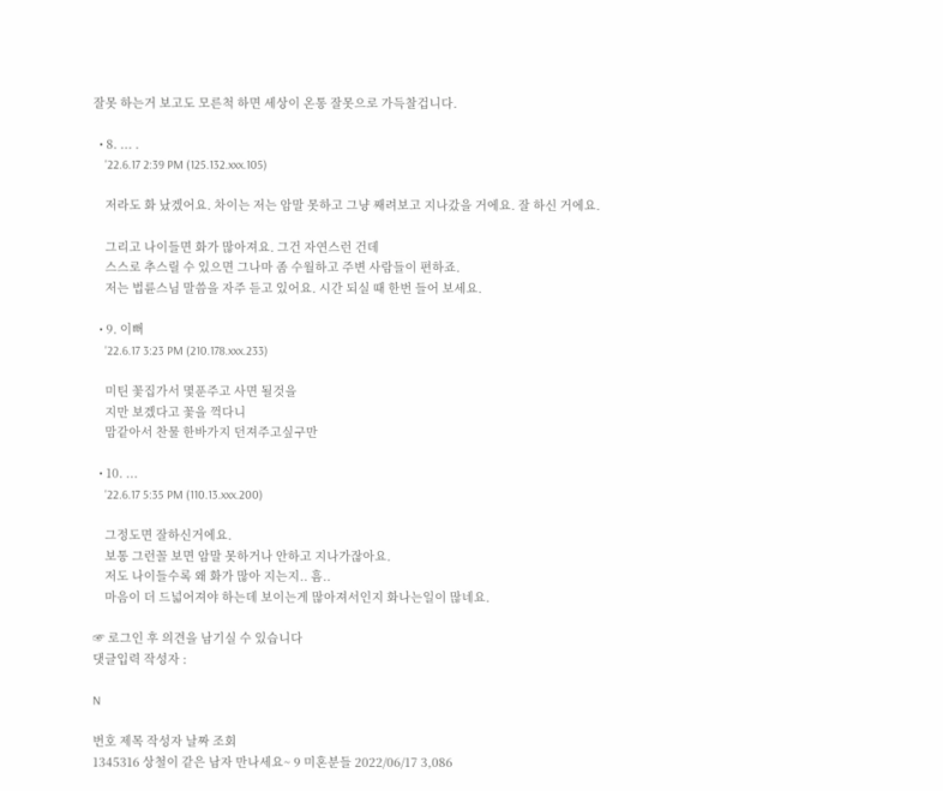잘못 하는거 보고도 모른척 하면 세상이 온통 잘못으로 가득찰겁니다.

  • 8. ... .
    '22.6.17 2:39 PM (125.132.xxx.105)

    저라도 화 났겠어요. 차이는 저는 암말 못하고 그냥 째려보고 지나갔을 거에요. 잘 하신 거에요.

    그리고 나이들면 화가 많아져요. 그건 자연스런 건데
    스스로 추스릴 수 있으면 그나마 좀 수월하고 주변 사람들이 편하죠.
    저는 법륜스님 말씀을 자주 듣고 있어요. 시간 되실 때 한번 들어 보세요.

  • 9. 이뻐
    '22.6.17 3:23 PM (210.178.xxx.233)

    미틴 꽃집가서 몇푼주고 사면 될것을
    지만 보겠다고 꽃을 꺽다니
    맘같아서 찬물 한바가지 던져주고싶구만

  • 10. ...
    '22.6.17 5:35 PM (110.13.xxx.200)

    그정도면 잘하신거에요.
    보통 그런꼴 보면 암말 못하거나 안하고 지나가잖아요.
    저도 나이들수록 왜 화가 많아 지는지.. 흠..
    마음이 더 드넓어져야 하는데 보이는게 많아져서인지 화나는일이 많네요.

☞ 로그인 후 의견을 남기실 수 있습니다
댓글입력 작성자 :

N

번호 제목 작성자 날짜 조회
1345316 상철이 같은 남자 만나세요~ 9 미혼분들 2022/06/17 3,086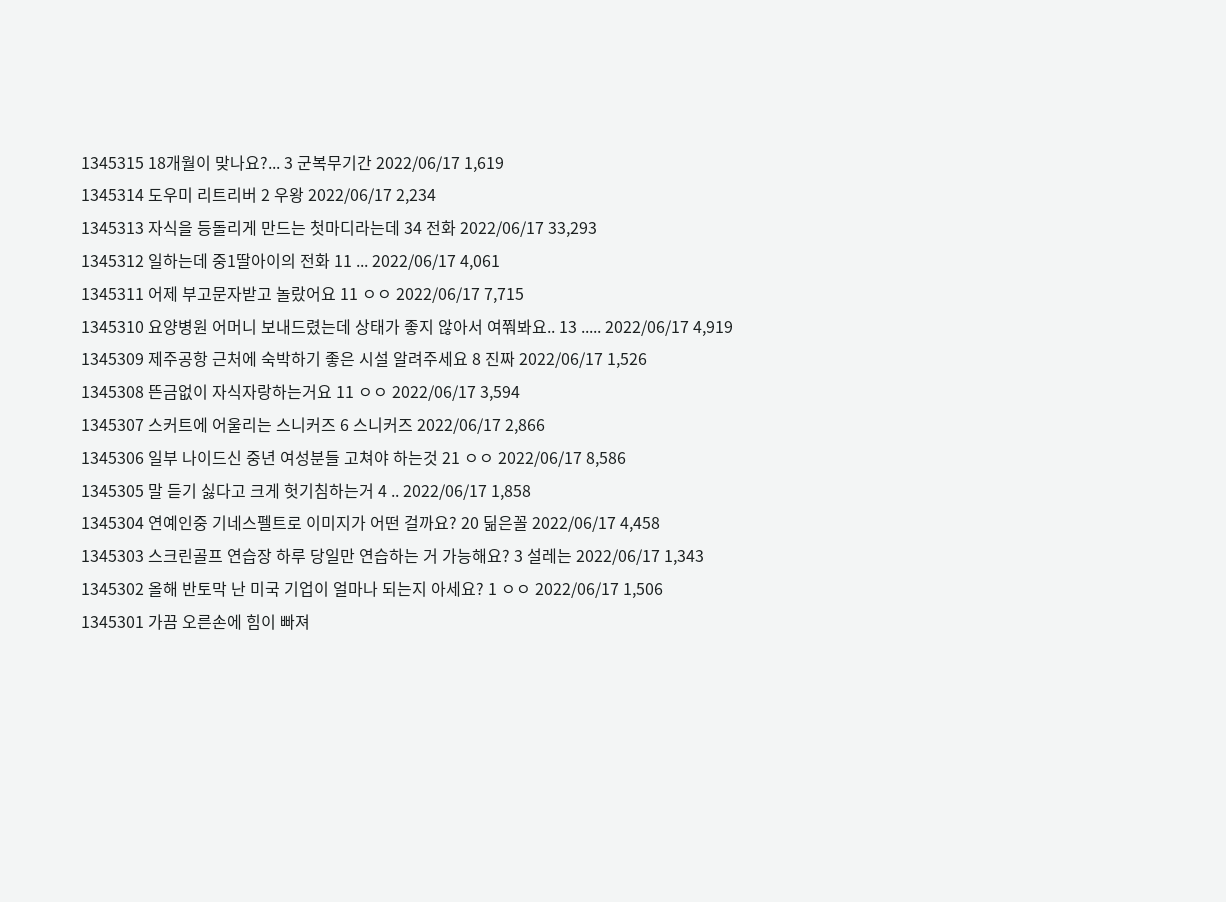1345315 18개월이 맞나요?... 3 군복무기간 2022/06/17 1,619
1345314 도우미 리트리버 2 우왕 2022/06/17 2,234
1345313 자식을 등돌리게 만드는 첫마디라는데 34 전화 2022/06/17 33,293
1345312 일하는데 중1딸아이의 전화 11 ... 2022/06/17 4,061
1345311 어제 부고문자받고 놀랐어요 11 ㅇㅇ 2022/06/17 7,715
1345310 요양병원 어머니 보내드렸는데 상태가 좋지 않아서 여쭤봐요.. 13 ..... 2022/06/17 4,919
1345309 제주공항 근처에 숙박하기 좋은 시설 알려주세요 8 진짜 2022/06/17 1,526
1345308 뜬금없이 자식자랑하는거요 11 ㅇㅇ 2022/06/17 3,594
1345307 스커트에 어울리는 스니커즈 6 스니커즈 2022/06/17 2,866
1345306 일부 나이드신 중년 여성분들 고쳐야 하는것 21 ㅇㅇ 2022/06/17 8,586
1345305 말 듣기 싫다고 크게 헛기침하는거 4 .. 2022/06/17 1,858
1345304 연예인중 기네스펠트로 이미지가 어떤 걸까요? 20 딞은꼴 2022/06/17 4,458
1345303 스크린골프 연습장 하루 당일만 연습하는 거 가능해요? 3 설레는 2022/06/17 1,343
1345302 올해 반토막 난 미국 기업이 얼마나 되는지 아세요? 1 ㅇㅇ 2022/06/17 1,506
1345301 가끔 오른손에 힘이 빠져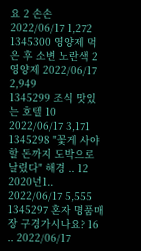요 2 손손 2022/06/17 1,272
1345300 영양제 먹은 후 소변 노란색 2 영양제 2022/06/17 2,949
1345299 조식 맛있는 호텔 10 2022/06/17 3,171
1345298 "꽃게 사야할 돈까지 도박으로 날렸다" 해경 .. 12 2020년1.. 2022/06/17 5,555
1345297 혼자 명품매장 구경가시나요? 16 .. 2022/06/17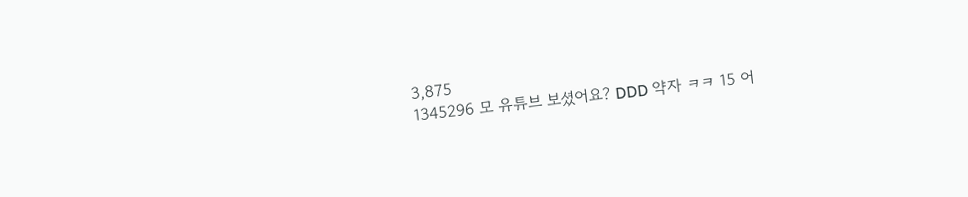3,875
1345296 모 유튜브 보셨어요? DDD 약자 ㅋㅋ 15 어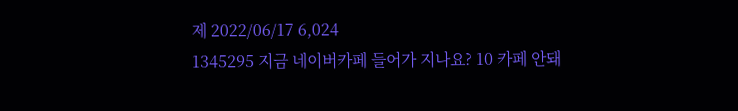제 2022/06/17 6,024
1345295 지금 네이버카페 들어가 지나요? 10 카페 안돼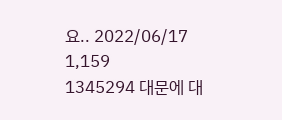요.. 2022/06/17 1,159
1345294 대문에 대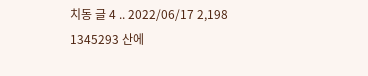치동 글 4 .. 2022/06/17 2,198
1345293 산에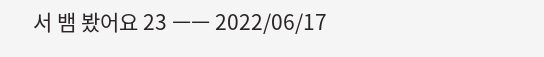서 뱀 봤어요 23 ㅡㅡ 2022/06/17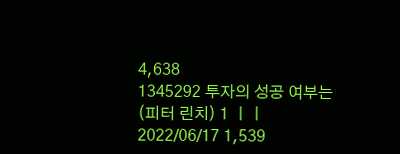4,638
1345292 투자의 성공 여부는(피터 린치) 1 ㅣㅣ 2022/06/17 1,539